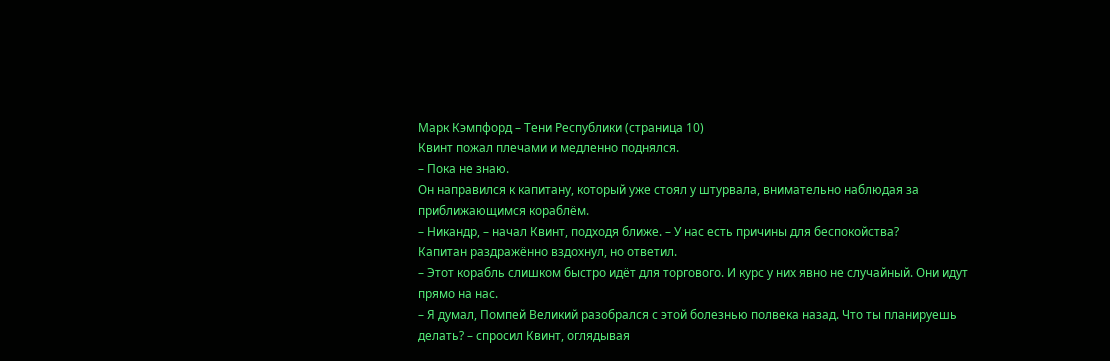Марк Кэмпфорд – Тени Республики (страница 10)
Квинт пожал плечами и медленно поднялся.
– Пока не знаю.
Он направился к капитану, который уже стоял у штурвала, внимательно наблюдая за приближающимся кораблём.
– Никандр, – начал Квинт, подходя ближе. – У нас есть причины для беспокойства?
Капитан раздражённо вздохнул, но ответил.
– Этот корабль слишком быстро идёт для торгового. И курс у них явно не случайный. Они идут прямо на нас.
– Я думал, Помпей Великий разобрался с этой болезнью полвека назад. Что ты планируешь делать? – спросил Квинт, оглядывая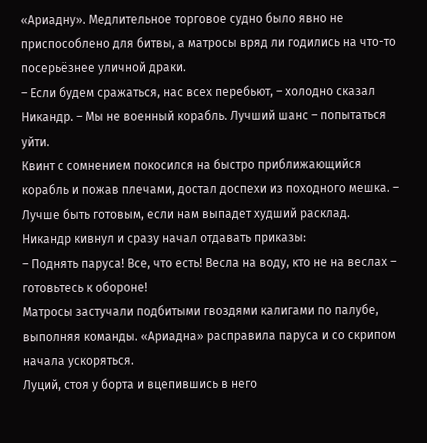«Ариадну». Медлительное торговое судно было явно не приспособлено для битвы, а матросы вряд ли годились на что-то посерьёзнее уличной драки.
– Если будем сражаться, нас всех перебьют, – холодно сказал Никандр. – Мы не военный корабль. Лучший шанс – попытаться уйти.
Квинт с сомнением покосился на быстро приближающийся корабль и пожав плечами, достал доспехи из походного мешка. – Лучше быть готовым, если нам выпадет худший расклад.
Никандр кивнул и сразу начал отдавать приказы:
– Поднять паруса! Все, что есть! Весла на воду, кто не на веслах – готовьтесь к обороне!
Матросы застучали подбитыми гвоздями калигами по палубе, выполняя команды. «Ариадна» расправила паруса и со скрипом начала ускоряться.
Луций, стоя у борта и вцепившись в него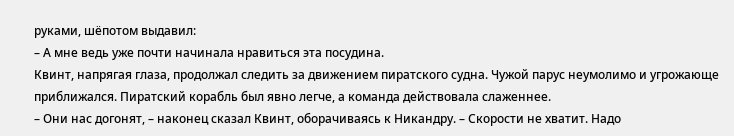руками, шёпотом выдавил:
– А мне ведь уже почти начинала нравиться эта посудина.
Квинт, напрягая глаза, продолжал следить за движением пиратского судна. Чужой парус неумолимо и угрожающе приближался. Пиратский корабль был явно легче, а команда действовала слаженнее.
– Они нас догонят, – наконец сказал Квинт, оборачиваясь к Никандру. – Скорости не хватит. Надо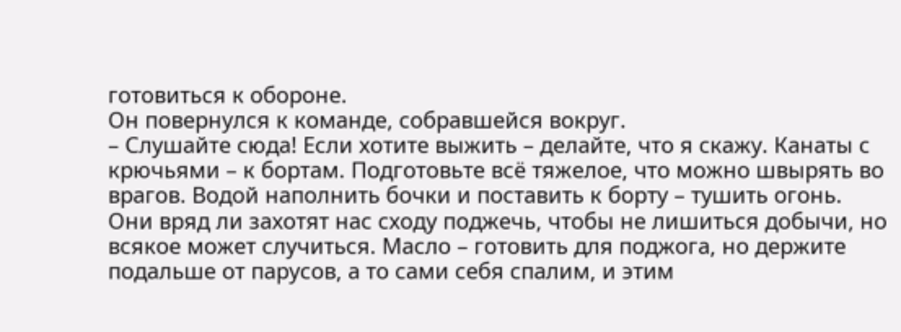готовиться к обороне.
Он повернулся к команде, собравшейся вокруг.
– Слушайте сюда! Если хотите выжить – делайте, что я скажу. Канаты с крючьями – к бортам. Подготовьте всё тяжелое, что можно швырять во врагов. Водой наполнить бочки и поставить к борту – тушить огонь. Они вряд ли захотят нас сходу поджечь, чтобы не лишиться добычи, но всякое может случиться. Масло – готовить для поджога, но держите подальше от парусов, а то сами себя спалим, и этим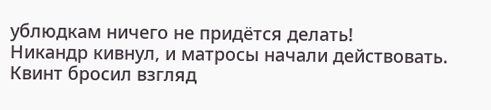ублюдкам ничего не придётся делать!
Никандр кивнул, и матросы начали действовать.
Квинт бросил взгляд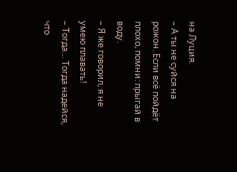на Луция.
– А ты не суйся на рожон. Если всё пойдёт плохо, помни: прыгай в воду.
– Я же говорил, я не умею плавать!
– Тогда… Тогда надейся, что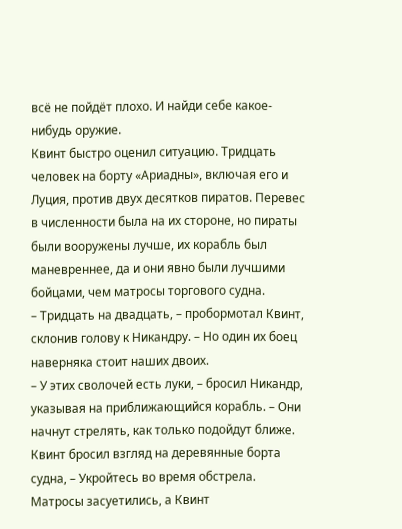всё не пойдёт плохо. И найди себе какое-нибудь оружие.
Квинт быстро оценил ситуацию. Тридцать человек на борту «Ариадны», включая его и Луция, против двух десятков пиратов. Перевес в численности была на их стороне, но пираты были вооружены лучше, их корабль был маневреннее, да и они явно были лучшими бойцами, чем матросы торгового судна.
– Тридцать на двадцать, – пробормотал Квинт, склонив голову к Никандру. – Но один их боец наверняка стоит наших двоих.
– У этих сволочей есть луки, – бросил Никандр, указывая на приближающийся корабль. – Они начнут стрелять, как только подойдут ближе.
Квинт бросил взгляд на деревянные борта судна, – Укройтесь во время обстрела.
Матросы засуетились, а Квинт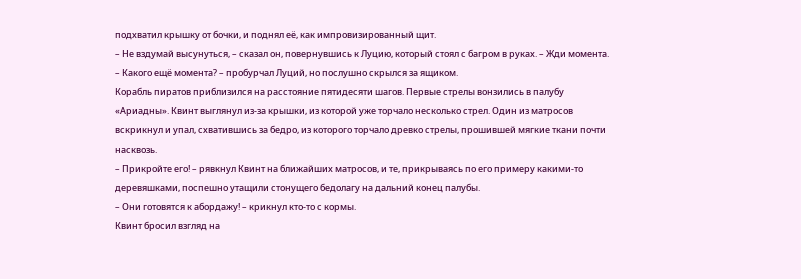подхватил крышку от бочки, и поднял её, как импровизированный щит.
– Не вздумай высунуться, – сказал он, повернувшись к Луцию, который стоял с багром в руках. – Жди момента.
– Какого ещё момента? – пробурчал Луций, но послушно скрылся за ящиком.
Корабль пиратов приблизился на расстояние пятидесяти шагов. Первые стрелы вонзились в палубу «Ариадны». Квинт выглянул из-за крышки, из которой уже торчало несколько стрел. Один из матросов вскрикнул и упал, схватившись за бедро, из которого торчало древко стрелы, прошившей мягкие ткани почти насквозь.
– Прикройте его! – рявкнул Квинт на ближайших матросов, и те, прикрываясь по его примеру какими-то деревяшками, поспешно утащили стонущего бедолагу на дальний конец палубы.
– Они готовятся к абордажу! – крикнул кто-то с кормы.
Квинт бросил взгляд на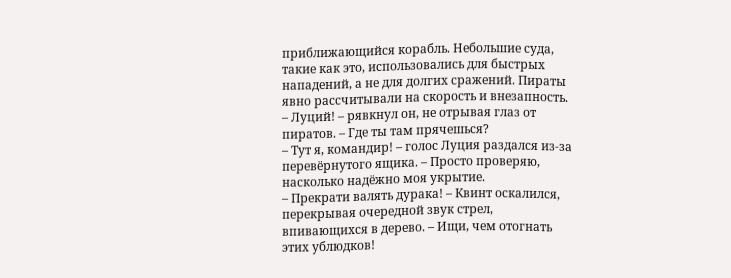приближающийся корабль. Небольшие суда, такие как это, использовались для быстрых нападений, а не для долгих сражений. Пираты явно рассчитывали на скорость и внезапность.
– Луций! – рявкнул он, не отрывая глаз от пиратов. – Где ты там прячешься?
– Тут я, командир! – голос Луция раздался из-за перевёрнутого ящика. – Просто проверяю, насколько надёжно моя укрытие.
– Прекрати валять дурака! – Квинт оскалился, перекрывая очередной звук стрел, впивающихся в дерево. – Ищи, чем отогнать этих ублюдков!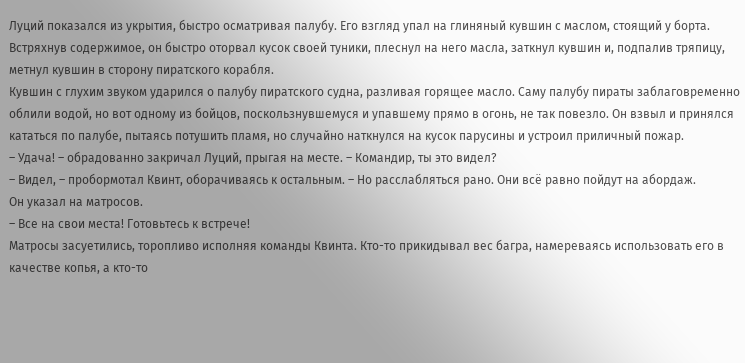Луций показался из укрытия, быстро осматривая палубу. Его взгляд упал на глиняный кувшин с маслом, стоящий у борта. Встряхнув содержимое, он быстро оторвал кусок своей туники, плеснул на него масла, заткнул кувшин и, подпалив тряпицу, метнул кувшин в сторону пиратского корабля.
Кувшин с глухим звуком ударился о палубу пиратского судна, разливая горящее масло. Саму палубу пираты заблаговременно облили водой, но вот одному из бойцов, поскользнувшемуся и упавшему прямо в огонь, не так повезло. Он взвыл и принялся кататься по палубе, пытаясь потушить пламя, но случайно наткнулся на кусок парусины и устроил приличный пожар.
– Удача! – обрадованно закричал Луций, прыгая на месте. – Командир, ты это видел?
– Видел, – пробормотал Квинт, оборачиваясь к остальным. – Но расслабляться рано. Они всё равно пойдут на абордаж.
Он указал на матросов.
– Все на свои места! Готовьтесь к встрече!
Матросы засуетились, торопливо исполняя команды Квинта. Кто-то прикидывал вес багра, намереваясь использовать его в качестве копья, а кто-то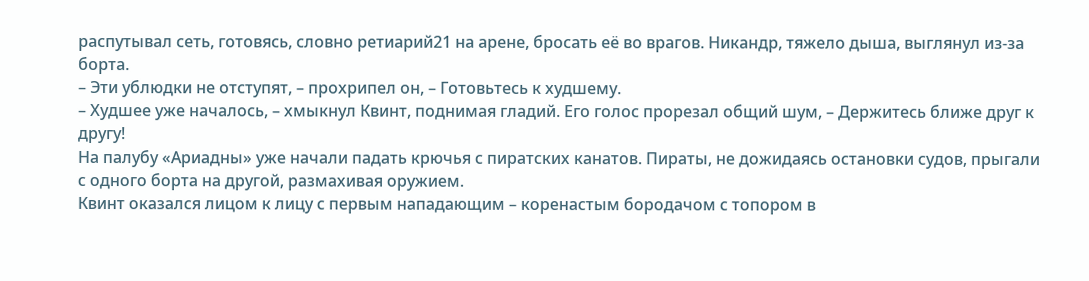распутывал сеть, готовясь, словно ретиарий21 на арене, бросать её во врагов. Никандр, тяжело дыша, выглянул из-за борта.
– Эти ублюдки не отступят, – прохрипел он, – Готовьтесь к худшему.
– Худшее уже началось, – хмыкнул Квинт, поднимая гладий. Его голос прорезал общий шум, – Держитесь ближе друг к другу!
На палубу «Ариадны» уже начали падать крючья с пиратских канатов. Пираты, не дожидаясь остановки судов, прыгали с одного борта на другой, размахивая оружием.
Квинт оказался лицом к лицу с первым нападающим – коренастым бородачом с топором в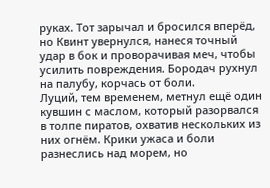руках. Тот зарычал и бросился вперёд, но Квинт увернулся, нанеся точный удар в бок и проворачивая меч, чтобы усилить повреждения. Бородач рухнул на палубу, корчась от боли.
Луций, тем временем, метнул ещё один кувшин с маслом, который разорвался в толпе пиратов, охватив нескольких из них огнём. Крики ужаса и боли разнеслись над морем, но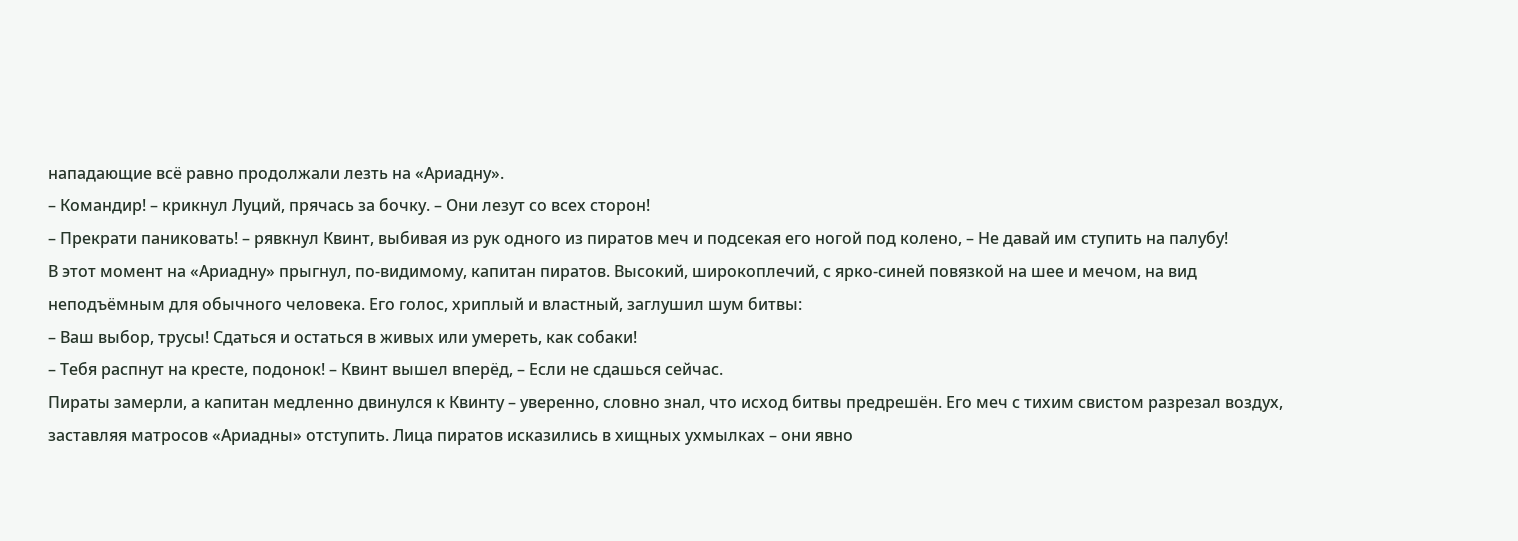нападающие всё равно продолжали лезть на «Ариадну».
– Командир! – крикнул Луций, прячась за бочку. – Они лезут со всех сторон!
– Прекрати паниковать! – рявкнул Квинт, выбивая из рук одного из пиратов меч и подсекая его ногой под колено, – Не давай им ступить на палубу!
В этот момент на «Ариадну» прыгнул, по-видимому, капитан пиратов. Высокий, широкоплечий, с ярко-синей повязкой на шее и мечом, на вид неподъёмным для обычного человека. Его голос, хриплый и властный, заглушил шум битвы:
– Ваш выбор, трусы! Сдаться и остаться в живых или умереть, как собаки!
– Тебя распнут на кресте, подонок! – Квинт вышел вперёд, – Если не сдашься сейчас.
Пираты замерли, а капитан медленно двинулся к Квинту – уверенно, словно знал, что исход битвы предрешён. Его меч с тихим свистом разрезал воздух, заставляя матросов «Ариадны» отступить. Лица пиратов исказились в хищных ухмылках – они явно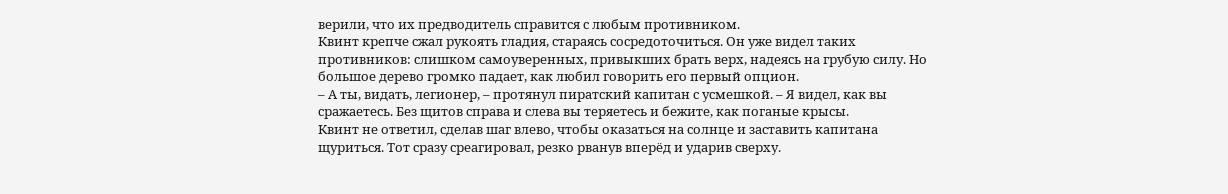верили, что их предводитель справится с любым противником.
Квинт крепче сжал рукоять гладия, стараясь сосредоточиться. Он уже видел таких противников: слишком самоуверенных, привыкших брать верх, надеясь на грубую силу. Но большое дерево громко падает, как любил говорить его первый опцион.
– А ты, видать, легионер, – протянул пиратский капитан с усмешкой. – Я видел, как вы сражаетесь. Без щитов справа и слева вы теряетесь и бежите, как поганые крысы.
Квинт не ответил, сделав шаг влево, чтобы оказаться на солнце и заставить капитана щуриться. Тот сразу среагировал, резко рванув вперёд и ударив сверху.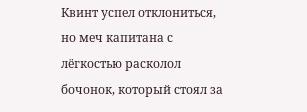Квинт успел отклониться, но меч капитана с лёгкостью расколол бочонок, который стоял за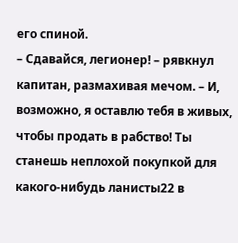его спиной.
– Сдавайся, легионер! – рявкнул капитан, размахивая мечом. – И, возможно, я оставлю тебя в живых, чтобы продать в рабство! Ты станешь неплохой покупкой для какого-нибудь ланисты22 в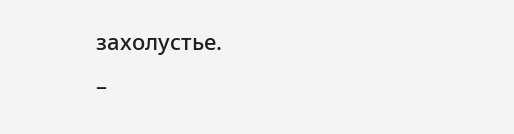захолустье.
–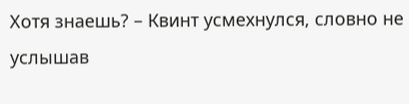Хотя знаешь? – Квинт усмехнулся, словно не услышав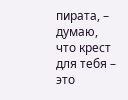пирата, – думаю, что крест для тебя – это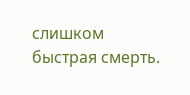слишком быстрая смерть.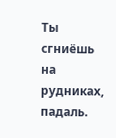Ты сгниёшь на рудниках, падаль.